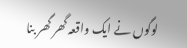لوگوں نے ایک واقعہ گھر گھر بنا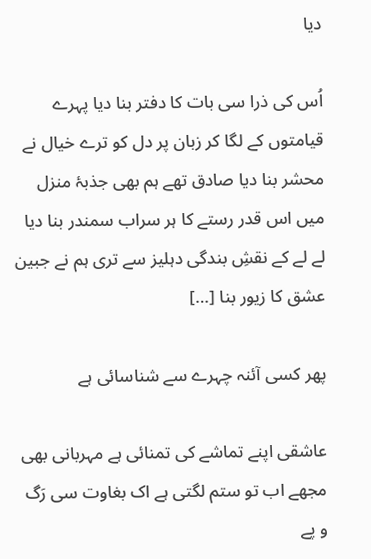دیا

اُس کی ذرا سی بات کا دفتر بنا دیا پہرے قیامتوں کے لگا کر زبان پر دل کو ترے خیال نے محشر بنا دیا صادق تھے ہم بھی جذبۂ منزل میں اس قدر رستے کا ہر سراب سمندر بنا دیا لے لے کے نقشِ بندگی دہلیز سے تری ہم نے جبین عشق کا زیور بنا […]

پھر کسی آئنہ چہرے سے شناسائی ہے

عاشقی اپنے تماشے کی تمنائی ہے مہربانی بھی مجھے اب تو ستم لگتی ہے اک بغاوت سی رَگ و پے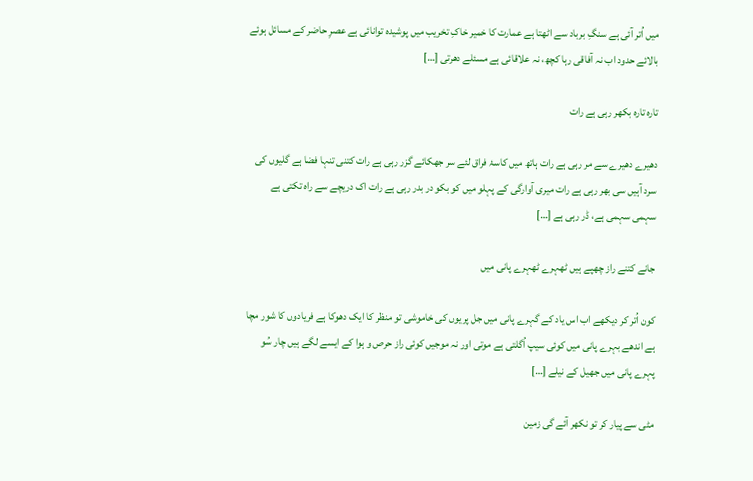میں اُتر آئی ہے سنگِ برباد سے اٹھتا ہے عمارت کا خمیر خاکِ تخریب میں پوشیدہ توانائی ہے عصرِ حاضر کے مسائل ہوئے بالائے حدود اب نہ آفاقی رہا کچھ، نہ علاقائی ہے مسئلے دھرتی […]

تارہ تارہ بکھر رہی ہے رات

دھیرے دھیرے سے مر رہی ہے رات ہاتھ میں کاسۂ فراق لئے سر جھکائے گزر رہی ہے رات کتنی تنہا فضا ہے گلیوں کی سرد آہیں سی بھر رہی ہے رات میری آوارگی کے پہلو میں کو بکو در بدر رہی ہے رات اک دریچے سے راہ تکتی ہے سہمی سہمی ہے، ڈر رہی ہے […]

جانے کتنے راز چھپے ہیں ٹھہرے ٹھہرے پانی میں

کون اُتر کر دیکھے اب اس یاد کے گہرے پانی میں جل پریوں کی خاموشی تو منظر کا ایک دھوکا ہے فریادوں کا شور مچا ہے اندھے بہرے پانی میں کوئی سیپ اُگلتی ہے موتی اور نہ موجیں کوئی راز حرص و ہوا کے ایسے لگے ہیں چار سُو پہرے پانی میں جھیل کے نیلے […]

مٹی سے پیار کر تو نکھر آئے گی زمین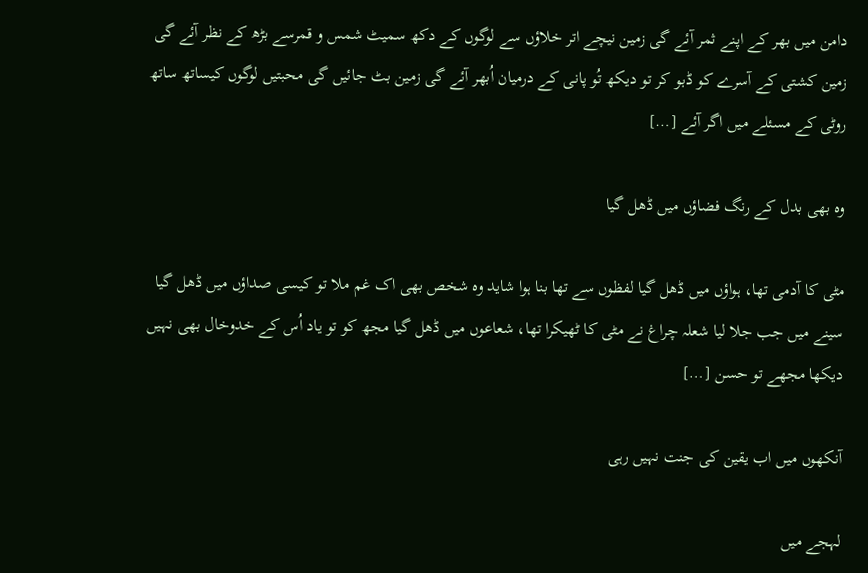دامن میں بھر کے اپنے ثمر آئے گی زمین نیچے اتر خلاؤں سے لوگوں کے دکھ سمیٹ شمس و قمرسے بڑھ کے نظر آئے گی زمین کشتی کے آسرے کو ڈبو کر تو دیکھ تُو پانی کے درمیان اُبھر آئے گی زمین بٹ جائیں گی محبتیں لوگوں کیساتھ ساتھ روٹی کے مسئلے میں اگر آئے […]

وہ بھی بدل کے رنگ فضاؤں میں ڈھل گیا

مٹی کا آدمی تھا، ہواؤں میں ڈھل گیا لفظوں سے تھا بنا ہوا شاید وہ شخص بھی اک غم ملا تو کیسی صداؤں میں ڈھل گیا سینے میں جب جلا لیا شعلہ چراغ نے مٹی کا ٹھیکرا تھا، شعاعوں میں ڈھل گیا مجھ کو تو یاد اُس کے خدوخال بھی نہیں دیکھا مجھے تو حسن […]

آنکھوں میں اب یقین کی جنت نہیں رہی

لہجے میں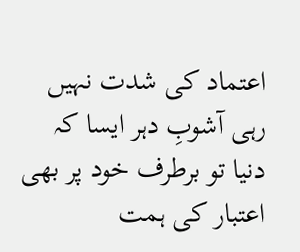اعتماد کی شدت نہیں رہی آشوبِ دہر ایسا کہ دنیا تو برطرف خود پر بھی اعتبار کی ہمت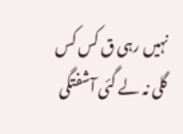نہیں رہی ق کس کس گلی نہ لے گئی آشفتگی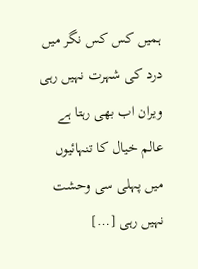ہمیں کس کس نگر میں درد کی شہرت نہیں رہی ویران اب بھی رہتا ہے عالم خیال کا تنہائیوں میں پہلی سی وحشت نہیں رہی […]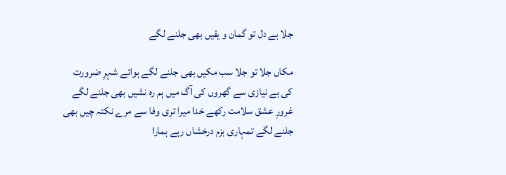جلا ہے دل تو گمان و یقیں بھی جلنے لگے

مکاں جلا تو جلا سب مکیں بھی جلنے لگے ہوائے شہرِ ضرورت کی بے نیازی سے گھروں کی آگ میں ہم رہ نشیں بھی جلنے لگے غرورِ عشق سلامت رکھے خدا میرا تری وفا سے مرے نکتہ چیں بھی جلنے لگے تمہاری بزم درخشاں رہے ہمارا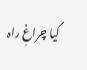کیا چراغِ راہ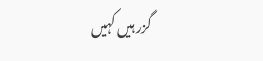گزر ہیں کہیں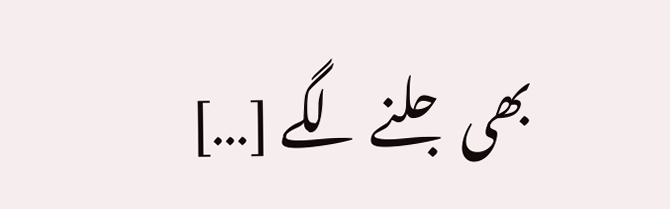بھی جلنے لگے […]